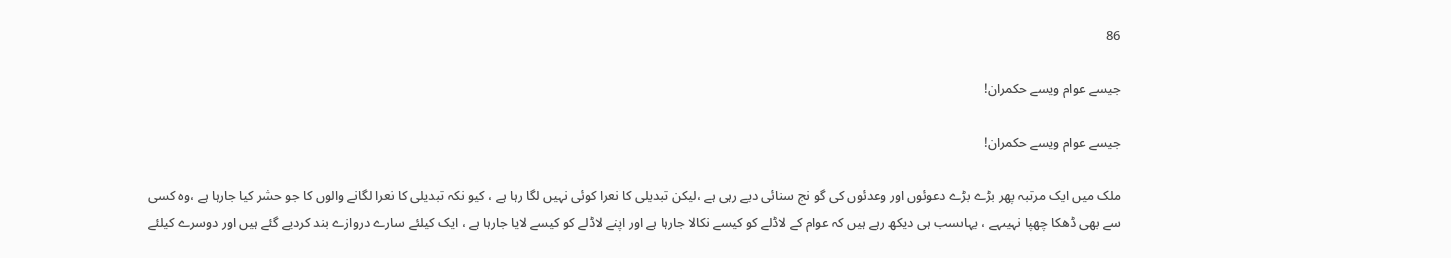86

جیسے عوام ویسے حکمران!

جیسے عوام ویسے حکمران!

ملک میں ایک مرتبہ پھر بڑے بڑے دعوئوں اور وعدئوں کی گو نج سنائی دیے رہی ہے ،لیکن تبدیلی کا نعرا کوئی نہیں لگا رہا ہے ، کیو نکہ تبدیلی کا نعرا لگانے والوں کا جو حشر کیا جارہا ہے ،وہ کسی سے بھی ڈھکا چھپا نہیںہے ، یہاںسب ہی دیکھ رہے ہیں کہ عوام کے لاڈلے کو کیسے نکالا جارہا ہے اور اپنے لاڈلے کو کیسے لایا جارہا ہے ، ایک کیلئے سارے دروازے بند کردیے گئے ہیں اور دوسرے کیلئے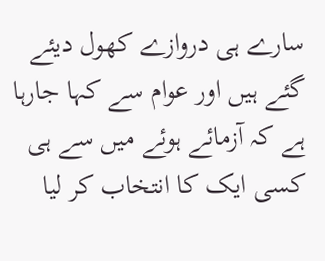سارے ہی دروازے کھول دیئے گئے ہیں اور عوام سے کہا جارہا ہے کہ آزمائے ہوئے میں سے ہی کسی ایک کا انتخاب کر لیا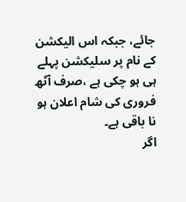جائے، جبکہ اس الیکشن کے نام پر سلیکشن پہلے ہی ہو چکی ہے ،صرف آٹھ فروری کی شام اعلان ہو نا باقی ہے۔
اگر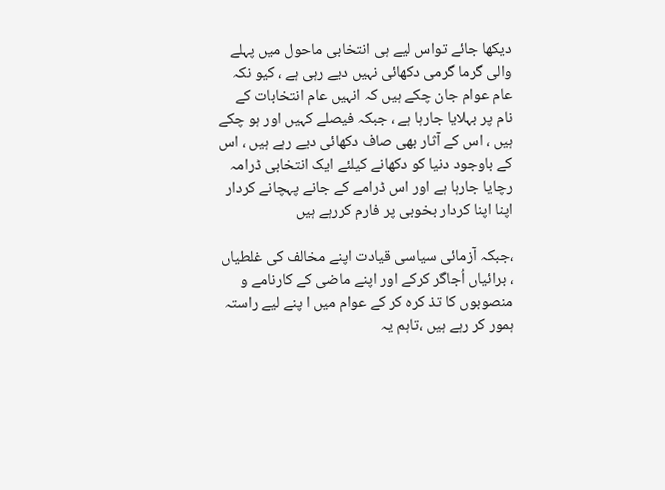دیکھا جائے تواس لیے ہی انتخابی ماحول میں پہلے والی گرما گرمی دکھائی نہیں دیے رہی ہے ، کیو نکہ عام عوام جان چکے ہیں کہ انہیں عام انتخابات کے نام پر بہلایا جارہا ہے ، جبکہ فیصلے کہیں اور ہو چکے ہیں ، اس کے آثار بھی صاف دکھائی دیے رہے ہیں ، اس کے باوجود دنیا کو دکھانے کیلئے ایک انتخابی ڈرامہ رچایا جارہا ہے اور اس ڈرامے کے جانے پہچانے کردار اپنا اپنا کردار بخوبی پر فارم کررہے ہیں

،جبکہ آزمائی سیاسی قیادت اپنے مخالف کی غلطیاں ، برائیاں اُجاگر کرکے اور اپنے ماضی کے کارنامے و منصوبوں کا تذ کرہ کر کے عوام میں ا پنے لیے راستہ ہمور کر رہے ہیں ،تاہم یہ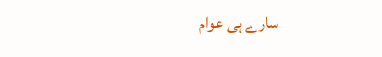سارے ہی عوام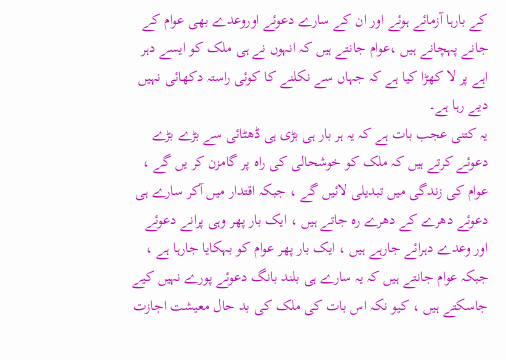کے بارہا آزمائے ہوئے اور ان کے سارے دعوئے اوروعدے بھی عوام کے جانے پہچانے ہیں ،عوام جانتے ہیں کہ انہوں نے ہی ملک کو ایسے دہر اہے پر لا کھڑا کیا ہے کہ جہاں سے نکلنے کا کوئی راستہ دکھائی نہیں دیے رہا ہے۔
یہ کتنی عجب بات ہے کہ یہ ہر بار ہی بڑی ہی ڈھٹائی سے بڑے بڑے دعوئے کرتے ہیں کہ ملک کو خوشحالی کی راہ پر گامزن کر یں گے ، عوام کی زندگی میں تبدیلی لائیں گے ، جبکہ اقتدار میں آکر سارے ہی دعوئے دھرے کے دھرے رہ جاتے ہیں ، ایک بار پھر وہی پرانے دعوئے اور وعدے دہرائے جارہے ہیں ، ایک بار پھر عوام کو بہکایا جارہا ہے ، جبکہ عوام جانتے ہیں کہ یہ سارے ہی بلند بانگ دعوئے پورے نہیں کیے جاسکتے ہیں ، کیو نکہ اس بات کی ملک کی بد حال معیشت اجازت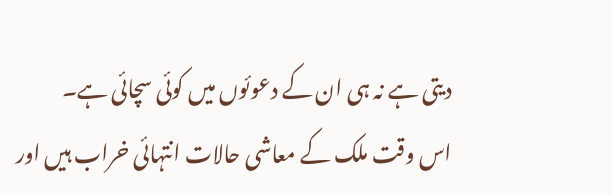دیتی ہے نہ ہی ان کے دعوئوں میں کوئی سچائی ہے۔
اس وقت ملک کے معاشی حالات انتہائی خراب ہیں اور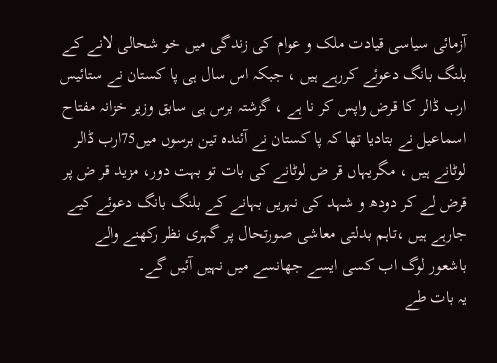آزمائی سیاسی قیادت ملک و عوام کی زندگی میں خو شحالی لانے کے بلنگ بانگ دعوئے کررہے ہیں ، جبکہ اس سال ہی پا کستان نے ستائیس ارب ڈالر کا قرض واپس کر نا ہے ، گزشتہ برس ہی سابق وزیر خزانہ مفتاح اسماعیل نے بتادیا تھا کہ پا کستان نے آئندہ تین برسوں میں75ارب ڈالر لوٹانے ہیں ، مگریہاں قر ض لوٹانے کی بات تو بہت دور، مزید قر ض پر قرض لے کر دودھ و شہد کی نہریں بہانے کے بلنگ بانگ دعوئے کیے جارہے ہیں ،تاہم بدلتی معاشی صورتحال پر گہری نظر رکھنے والے باشعور لوگ اب کسی ایسے جھانسے میں نہیں آئیں گے۔
یہ بات طے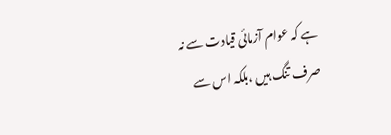ہے کہ عوام آزمائی قیادت سے نہ صرف تنگ ہیں ،بلکہ اس سے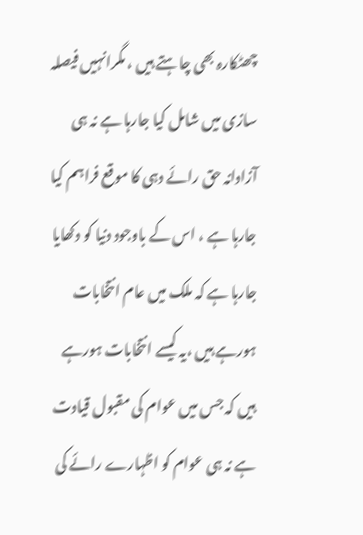چھٹکارہ بھی چاہتے ہیں ، مگرانہیں فیصلہ سازی میں شامل کیا جارہا ہے نہ ہی آزادانہ حق رائے دہی کا موقع فراہم کیا جارہا ہے ، اس کے باوجود دنیا کو دکھایا جارہا ہے کہ ملک میں عام انتخابات ہورہے ہیں ،یہ کیسے انتخابات ہورہے ہیں کہ جس میں عوام کی مقبول قیادت ہے نہ ہی عوام کو اظہارے رائے کی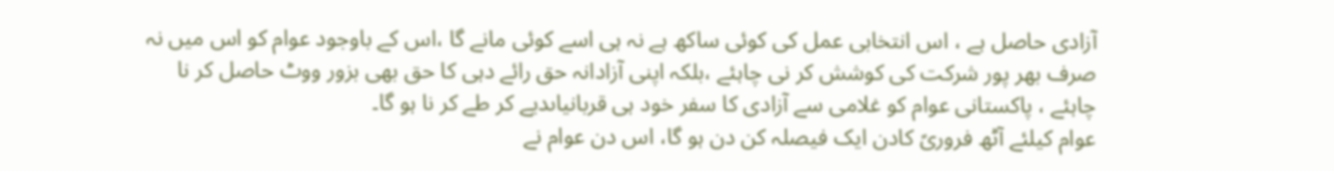آزادی حاصل ہے ، اس انتخابی عمل کی کوئی ساکھ ہے نہ ہی اسے کوئی مانے گا ،اس کے باوجود عوام کو اس میں نہ صرف بھر پور شرکت کی کوشش کر نی چاہئے ،بلکہ اپنی آزادانہ حق رائے دہی کا حق بھی بزور ووٹ حاصل کر نا چاہئے ، پاکستانی عوام کو غلامی سے آزادی کا سفر خود ہی قربانیاںدیے کر طے کر نا ہو گا۔
عوام کیلئے آٹھ فروریً کادن ایک فیصلہ کن دن ہو گا، اس دن عوام نے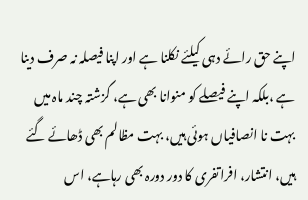اپنے حق رائے دہی کیلئے نکلنا ہے اور اپنا فیصلہ نہ صرف دینا ہے ،بلکہ اپنے فیصلے کو منوانا بھی ہے، گزشتہ چند ماہ میں بہت نا انصافیاں ہوئی ہیں، بہت مظالم بھی ڈھائے گئے ہیں، انتشار، افراتفری کا دور دورہ بھی رہاہے، اس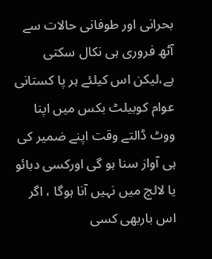بحرانی اور طوفانی حالات سے آٹھ فروری ہی نکال سکتی ہے،لیکن اس کیلئے ہر پا کستانی عوام کوبیلٹ بکس میں اپنا ووٹ ڈالتے وقت اپنے ضمیر کی ہی آواز سنا ہو گی اورکسی دبائو یا لالچ میں نہیں آنا ہوگا ، اگر اس باربھی کسی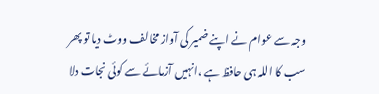وجہ سے عوام نے اپنے ضمیر کی آواز مخالف ووٹ دیا تو پھر سب کا اللہ ہی حافظ ہے ،انہیں آزمائے سے کوئی نجات دلا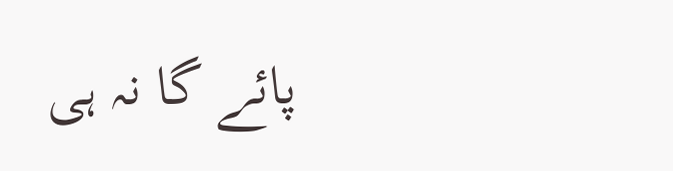پائے گا نہ ہی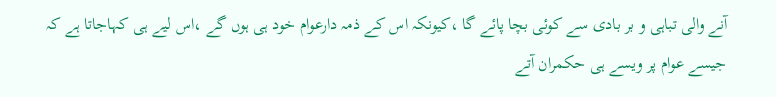آنے والی تباہی و بر بادی سے کوئی بچا پائے گا ،کیونکہ اس کے ذمہ دارعوام خود ہی ہوں گے ،اس لیے ہی کہاجاتا ہے کہ جیسے عوام پر ویسے ہی حکمران آتے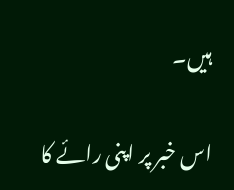ہیں۔

اس خبر پر اپنی رائے کا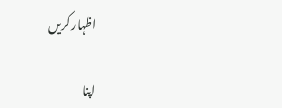اظہار کریں

اپنا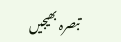تبصرہ بھیجیں